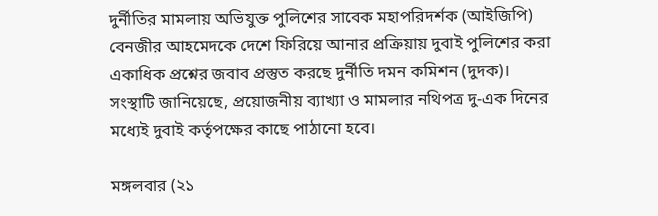দুর্নীতির মামলায় অভিযুক্ত পুলিশের সাবেক মহাপরিদর্শক (আইজিপি) বেনজীর আহমেদকে দেশে ফিরিয়ে আনার প্রক্রিয়ায় দুবাই পুলিশের করা একাধিক প্রশ্নের জবাব প্রস্তুত করছে দুর্নীতি দমন কমিশন (দুদক)। সংস্থাটি জানিয়েছে, প্রয়োজনীয় ব্যাখ্যা ও মামলার নথিপত্র দু-এক দিনের মধ্যেই দুবাই কর্তৃপক্ষের কাছে পাঠানো হবে।

মঙ্গলবার (২১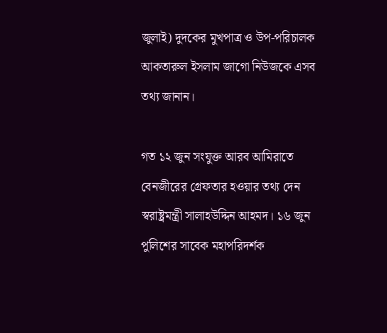জুলাই) দুদকের মুখপাত্র ও উপ-পরিচালক আকতারুল ইসলাম জাগো নিউজকে এসব তথ্য জানান।

গত ১২ জুন সংযুক্ত আরব আমিরাতে বেনজীরের গ্রেফতার হওয়ার তথ্য দেন স্বরাষ্ট্রমন্ত্রী সালাহউদ্দিন আহমদ। ১৬ জুন পুলিশের সাবেক মহাপরিদর্শক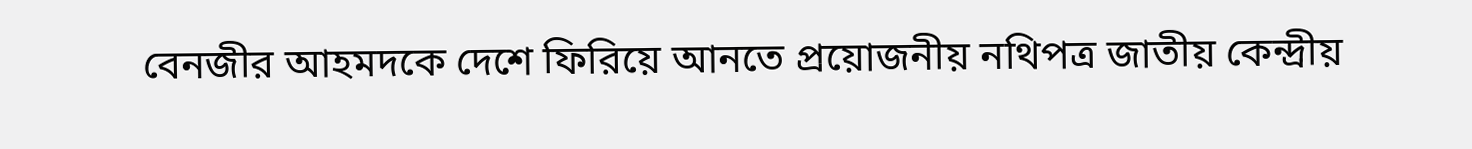বেনজীর আহমদকে দেশে ফিরিয়ে আনতে প্রয়োজনীয় নথিপত্র জাতীয় কেন্দ্রীয়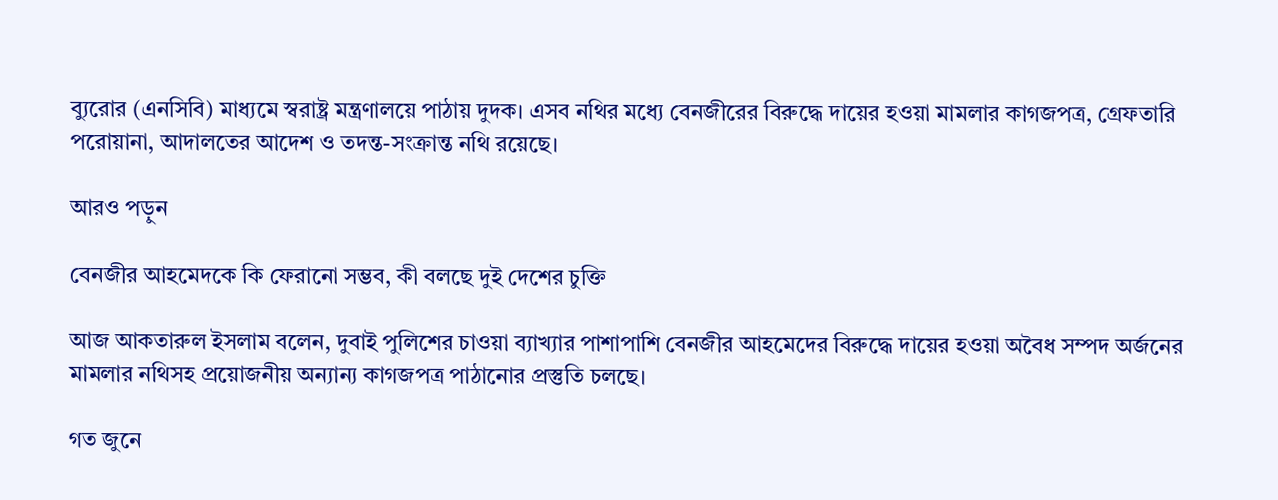ব্যুরোর (এনসিবি) মাধ্যমে স্বরাষ্ট্র মন্ত্রণালয়ে পাঠায় দুদক। এসব নথির মধ্যে বেনজীরের বিরুদ্ধে দায়ের হওয়া মামলার কাগজপত্র, গ্রেফতারি পরোয়ানা, আদালতের আদেশ ও তদন্ত-সংক্রান্ত নথি রয়েছে।

আরও পড়ুন

বেনজীর আহমেদকে কি ফেরানো সম্ভব, কী বলছে দুই দেশের চুক্তি

আজ আকতারুল ইসলাম বলেন, দুবাই পুলিশের চাওয়া ব্যাখ্যার পাশাপাশি বেনজীর আহমেদের বিরুদ্ধে দায়ের হওয়া অবৈধ সম্পদ অর্জনের মামলার নথিসহ প্রয়োজনীয় অন্যান্য কাগজপত্র পাঠানোর প্রস্তুতি চলছে।

গত জুনে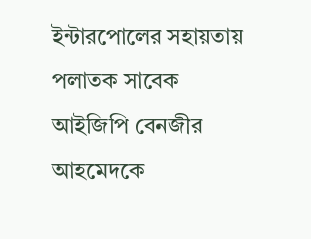ইন্টারপোলের সহায়তায় পলাতক সাবেক আইজিপি বেনজীর আহমেদকে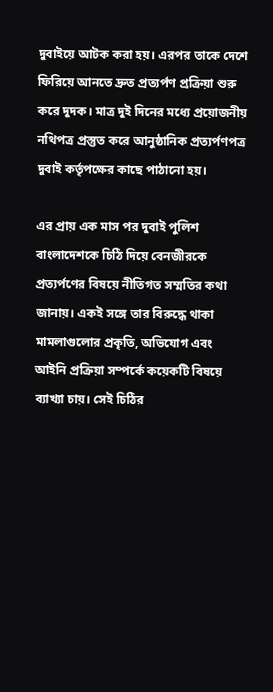দুবাইয়ে আটক করা হয়। এরপর তাকে দেশে ফিরিয়ে আনতে দ্রুত প্রত্যর্পণ প্রক্রিয়া শুরু করে দুদক। মাত্র দুই দিনের মধ্যে প্রয়োজনীয় নথিপত্র প্রস্তুত করে আনুষ্ঠানিক প্রত্যর্পণপত্র দুবাই কর্তৃপক্ষের কাছে পাঠানো হয়।

এর প্রায় এক মাস পর দুবাই পুলিশ বাংলাদেশকে চিঠি দিয়ে বেনজীরকে প্রত্যর্পণের বিষয়ে নীতিগত সম্মতির কথা জানায়। একই সঙ্গে তার বিরুদ্ধে থাকা মামলাগুলোর প্রকৃতি, অভিযোগ এবং আইনি প্রক্রিয়া সম্পর্কে কয়েকটি বিষয়ে ব্যাখ্যা চায়। সেই চিঠির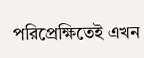পরিপ্রেক্ষিতেই এখন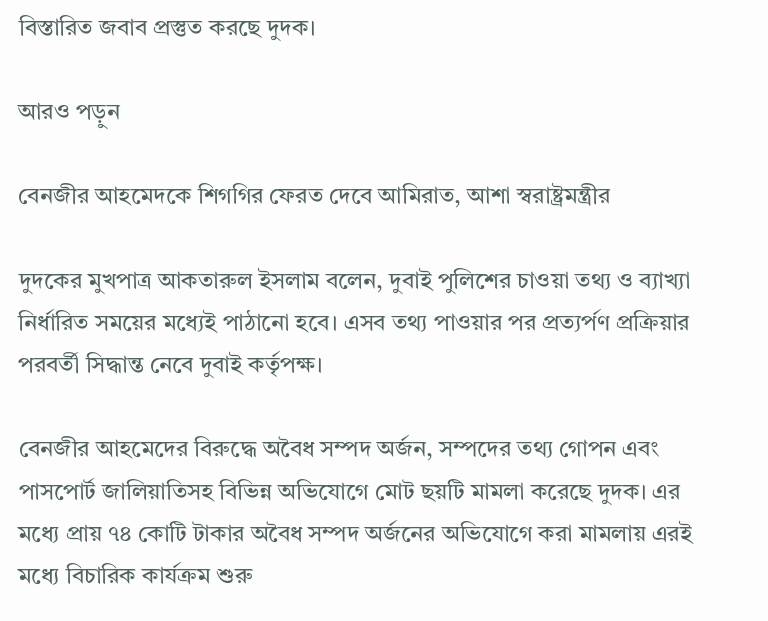বিস্তারিত জবাব প্রস্তুত করছে দুদক।

আরও পড়ুন

বেনজীর আহমেদকে শিগগির ফেরত দেবে আমিরাত, আশা স্বরাষ্ট্রমন্ত্রীর

দুদকের মুখপাত্র আকতারুল ইসলাম বলেন, দুবাই পুলিশের চাওয়া তথ্য ও ব্যাখ্যা নির্ধারিত সময়ের মধ্যেই পাঠানো হবে। এসব তথ্য পাওয়ার পর প্রত্যর্পণ প্রক্রিয়ার পরবর্তী সিদ্ধান্ত নেবে দুবাই কর্তৃপক্ষ।

বেনজীর আহমেদের বিরুদ্ধে অবৈধ সম্পদ অর্জন, সম্পদের তথ্য গোপন এবং পাসপোর্ট জালিয়াতিসহ বিভিন্ন অভিযোগে মোট ছয়টি মামলা করেছে দুদক। এর মধ্যে প্রায় ৭৪ কোটি টাকার অবৈধ সম্পদ অর্জনের অভিযোগে করা মামলায় এরই মধ্যে বিচারিক কার্যক্রম শুরু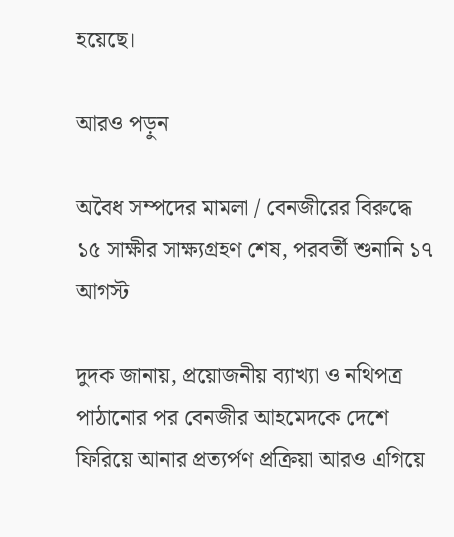হয়েছে।

আরও পড়ুন

অবৈধ সম্পদের মামলা / বেনজীরের বিরুদ্ধে ১৫ সাক্ষীর সাক্ষ্যগ্রহণ শেষ, পরবর্তী শুনানি ১৭ আগস্ট

দুদক জানায়, প্রয়োজনীয় ব্যাখ্যা ও নথিপত্র পাঠানোর পর বেনজীর আহমেদকে দেশে ফিরিয়ে আনার প্রত্যর্পণ প্রক্রিয়া আরও এগিয়ে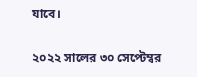যাবে।

২০২২ সালের ৩০ সেপ্টেম্বর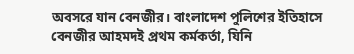অবসরে যান বেনজীর। বাংলাদেশ পুলিশের ইতিহাসে বেনজীর আহমদই প্রথম কর্মকর্তা, যিনি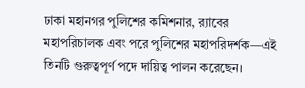ঢাকা মহানগর পুলিশের কমিশনার, র‌্যাবের মহাপরিচালক এবং পরে পুলিশের মহাপরিদর্শক—এই তিনটি গুরুত্বপূর্ণ পদে দায়িত্ব পালন করেছেন।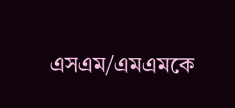এসএম/এমএমকে